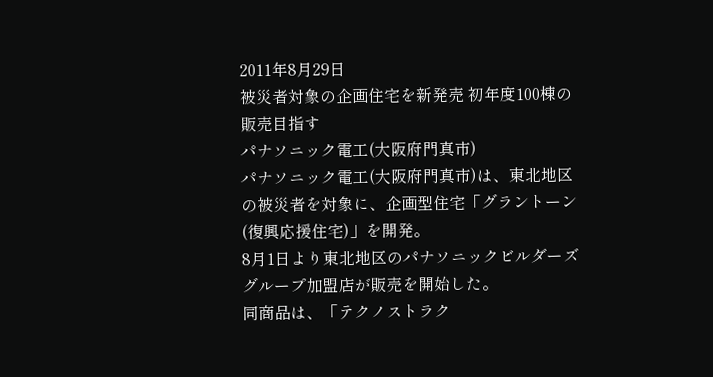2011年8月29日
被災者対象の企画住宅を新発売 初年度100棟の販売目指す
パナソニック電工(大阪府門真市)
パナソニック電工(大阪府門真市)は、東北地区の被災者を対象に、企画型住宅「グラントーン (復興応援住宅)」を開発。
8月1日より東北地区のパナソニックビルダーズグループ加盟店が販売を開始した。
同商品は、「テクノストラク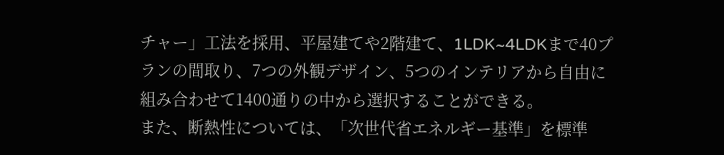チャー」工法を採用、平屋建てや2階建て、1LDK~4LDKまで40プランの間取り、7つの外観デザイン、5つのインテリアから自由に組み合わせて1400通りの中から選択することができる。
また、断熱性については、「次世代省エネルギー基準」を標準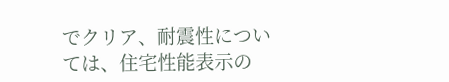でクリア、耐震性については、住宅性能表示の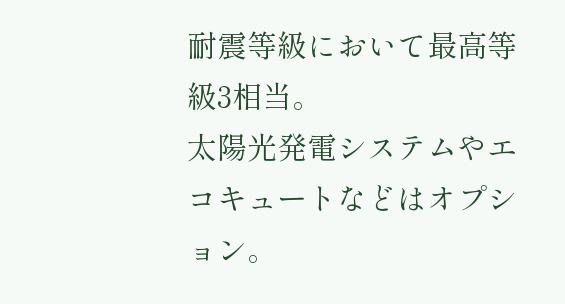耐震等級において最高等級3相当。
太陽光発電システムやエコキュートなどはオプション。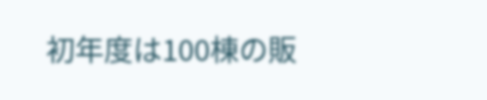初年度は100棟の販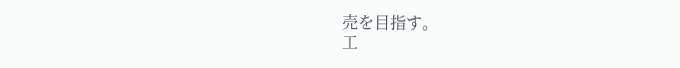売を目指す。
工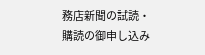務店新聞の試読・購読の御申し込み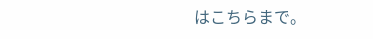はこちらまで。